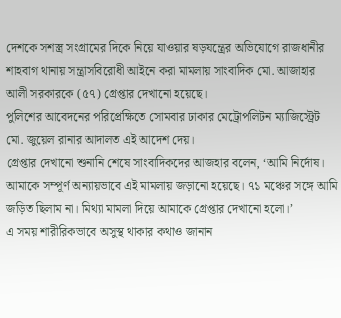দেশকে সশস্ত্র সংগ্রামের দিকে নিয়ে যাওয়ার ষড়যন্ত্রের অভিযোগে রাজধানীর শাহবাগ থানায় সন্ত্রাসবিরোধী আইনে করা মামলায় সাংবাদিক মো. আজাহার আলী সরকারকে (৫৭) গ্রেপ্তার দেখানো হয়েছে।
পুলিশের আবেদনের পরিপ্রেক্ষিতে সোমবার ঢাকার মেট্রোপলিটন ম্যাজিস্ট্রেট মো. জুয়েল রানার আদালত এই আদেশ দেয়।
গ্রেপ্তার দেখানো শুনানি শেষে সাংবাদিকদের আজহার বলেন, ‘আমি নির্দোষ। আমাকে সম্পূর্ণ অন্যায়ভাবে এই মামলায় জড়ানো হয়েছে। ৭১ মঞ্চের সঙ্গে আমি জড়িত ছিলাম না। মিথ্যা মামলা দিয়ে আমাকে গ্রেপ্তার দেখানো হলো।’
এ সময় শারীরিকভাবে অসুস্থ থাকার কথাও জানান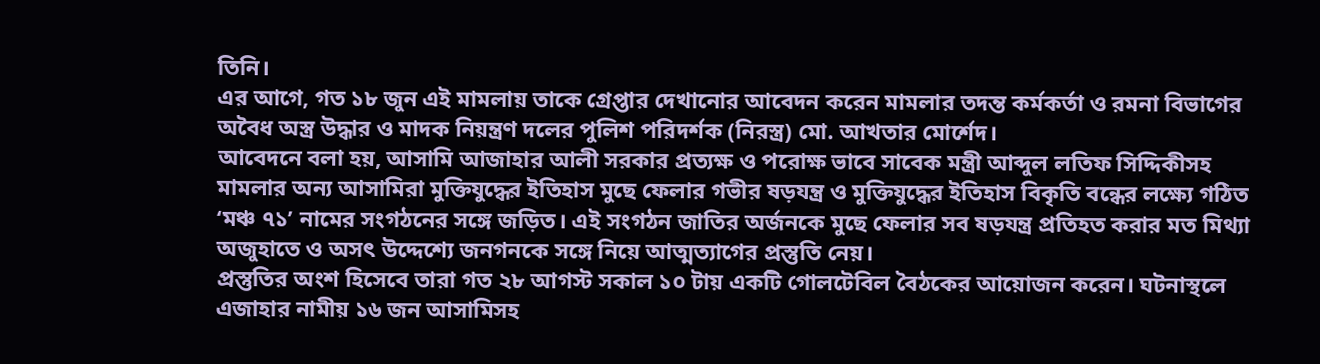তিনি।
এর আগে, গত ১৮ জুন এই মামলায় তাকে গ্রেপ্তার দেখানোর আবেদন করেন মামলার তদন্ত কর্মকর্তা ও রমনা বিভাগের অবৈধ অস্ত্র উদ্ধার ও মাদক নিয়ন্ত্রণ দলের পুলিশ পরিদর্শক (নিরস্ত্র) মো. আখতার মোর্শেদ।
আবেদনে বলা হয়, আসামি আজাহার আলী সরকার প্রত্যক্ষ ও পরোক্ষ ভাবে সাবেক মন্ত্রী আব্দুল লতিফ সিদ্দিকীসহ মামলার অন্য আসামিরা মুক্তিযুদ্ধের ইতিহাস মুছে ফেলার গভীর ষড়যন্ত্র ও মুক্তিযুদ্ধের ইতিহাস বিকৃতি বন্ধের লক্ষ্যে গঠিত ‘মঞ্চ ৭১’ নামের সংগঠনের সঙ্গে জড়িত। এই সংগঠন জাতির অর্জনকে মুছে ফেলার সব ষড়যন্ত্র প্রতিহত করার মত মিথ্যা অজুহাতে ও অসৎ উদ্দেশ্যে জনগনকে সঙ্গে নিয়ে আত্মত্যাগের প্রস্তুতি নেয়।
প্রস্তুতির অংশ হিসেবে তারা গত ২৮ আগস্ট সকাল ১০ টায় একটি গোলটেবিল বৈঠকের আয়োজন করেন। ঘটনাস্থলে এজাহার নামীয় ১৬ জন আসামিসহ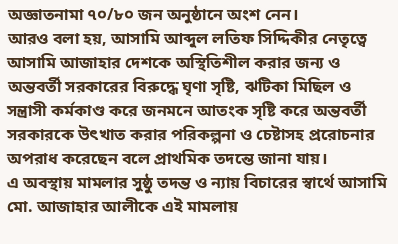অজ্ঞাতনামা ৭০/৮০ জন অনুষ্ঠানে অংশ নেন।
আরও বলা হয়, আসামি আব্দুল লতিফ সিদ্দিকীর নেতৃত্বে আসামি আজাহার দেশকে অস্থিতিশীল করার জন্য ও অন্তবর্তী সরকারের বিরুদ্ধে ঘৃণা সৃষ্টি, ঝটিকা মিছিল ও সন্ত্রাসী কর্মকাণ্ড করে জনমনে আতংক সৃষ্টি করে অন্তবর্তী সরকারকে উৎখাত করার পরিকল্পনা ও চেষ্টাসহ প্ররোচনার অপরাধ করেছেন বলে প্রাথমিক তদন্তে জানা যায়।
এ অবস্থায় মামলার সুষ্ঠু তদন্ত ও ন্যায় বিচারের স্বার্থে আসামি মো. আজাহার আলীকে এই মামলায়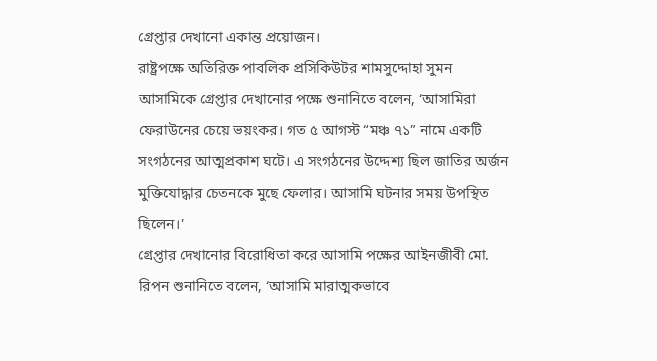গ্রেপ্তার দেখানো একান্ত প্রয়োজন।
রাষ্ট্রপক্ষে অতিরিক্ত পাবলিক প্রসিকিউটর শামসুদ্দোহা সুমন আসামিকে গ্রেপ্তার দেখানোর পক্ষে শুনানিতে বলেন, ‘আসামিরা ফেরাউনের চেয়ে ভয়ংকর। গত ৫ আগস্ট “মঞ্চ ৭১” নামে একটি সংগঠনের আত্মপ্রকাশ ঘটে। এ সংগঠনের উদ্দেশ্য ছিল জাতির অর্জন মুক্তিযোদ্ধার চেতনকে মুছে ফেলার। আসামি ঘটনার সময় উপস্থিত ছিলেন।’
গ্রেপ্তার দেখানোর বিরোধিতা করে আসামি পক্ষের আইনজীবী মো. রিপন শুনানিতে বলেন, ‘আসামি মারাত্মকভাবে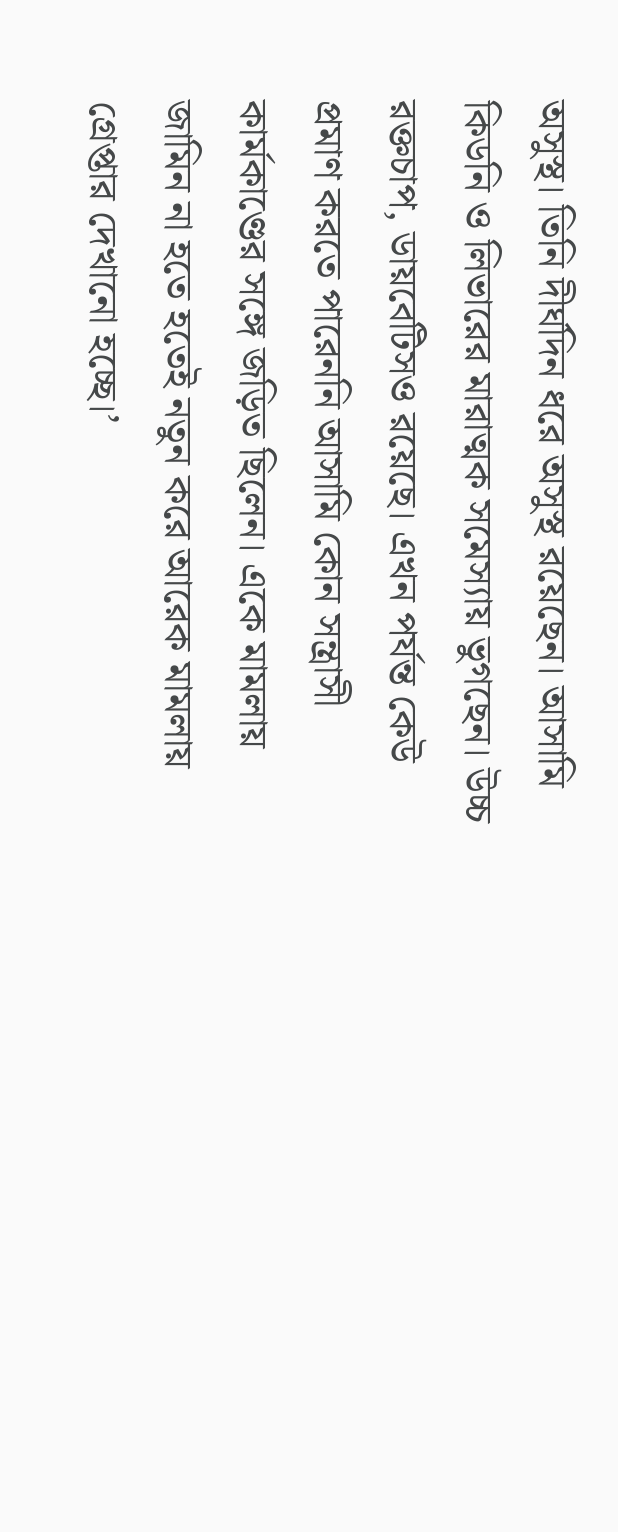অসুস্থ। তিনি দীর্ঘদিন ধরে অসুস্থ রয়েছেন। আসামি কিডনি ও লিভারের মারাত্মক সমেস্যায় ভুগছেন। উচ্চ রক্তচাপ, ডায়বেটিসও রয়েছে। এখন পর্যন্ত কেউ প্রমাণ করতে পারেননি আসামি কোন সন্ত্রাসী কার্মকাণ্ডের সঙ্গে জড়িত ছিলেন। একে মামলায় জামিন না হতে হতেই নতুন করে আরেক মামলায় গ্রেপ্তার দেখানো হচ্ছে।’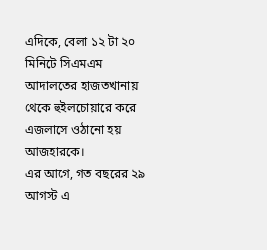এদিকে, বেলা ১২ টা ২০ মিনিটে সিএমএম আদালতের হাজতখানায় থেকে হুইলচোয়ারে করে এজলাসে ওঠানো হয় আজহারকে।
এর আগে, গত বছরের ২৯ আগস্ট এ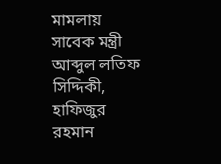মামলায় সাবেক মন্ত্রী আব্দুল লতিফ সিদ্দিকী, হাফিজুর রহমান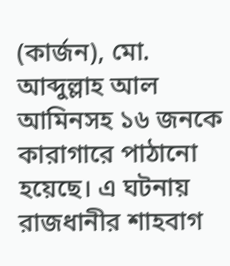(কার্জন), মো. আব্দুল্লাহ আল আমিনসহ ১৬ জনকে কারাগারে পাঠানো হয়েছে। এ ঘটনায় রাজধানীর শাহবাগ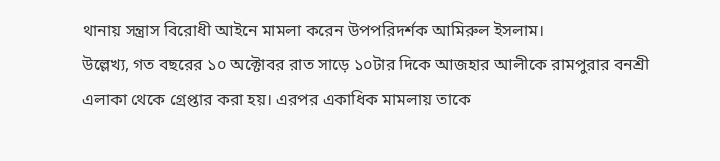থানায় সন্ত্রাস বিরোধী আইনে মামলা করেন উপপরিদর্শক আমিরুল ইসলাম।
উল্লেখ্য, গত বছরের ১০ অক্টোবর রাত সাড়ে ১০টার দিকে আজহার আলীকে রামপুরার বনশ্রী এলাকা থেকে গ্রেপ্তার করা হয়। এরপর একাধিক মামলায় তাকে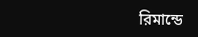রিমান্ডে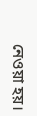নেওয়া হয়।